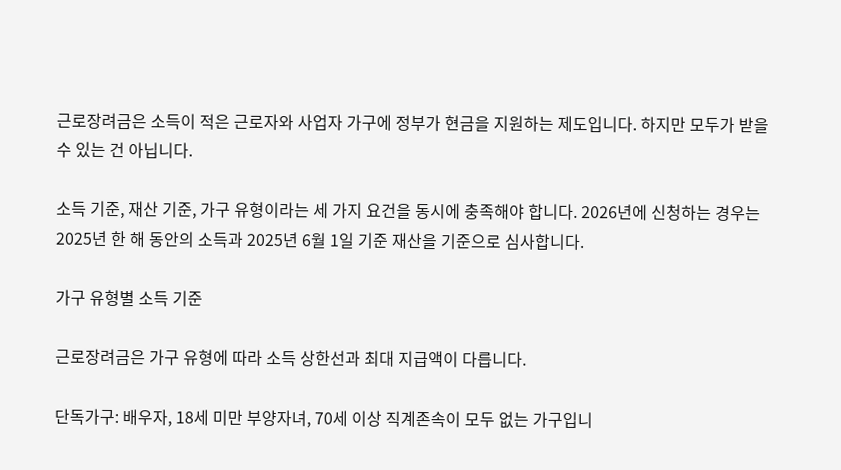근로장려금은 소득이 적은 근로자와 사업자 가구에 정부가 현금을 지원하는 제도입니다. 하지만 모두가 받을 수 있는 건 아닙니다.

소득 기준, 재산 기준, 가구 유형이라는 세 가지 요건을 동시에 충족해야 합니다. 2026년에 신청하는 경우는 2025년 한 해 동안의 소득과 2025년 6월 1일 기준 재산을 기준으로 심사합니다.

가구 유형별 소득 기준

근로장려금은 가구 유형에 따라 소득 상한선과 최대 지급액이 다릅니다.

단독가구: 배우자, 18세 미만 부양자녀, 70세 이상 직계존속이 모두 없는 가구입니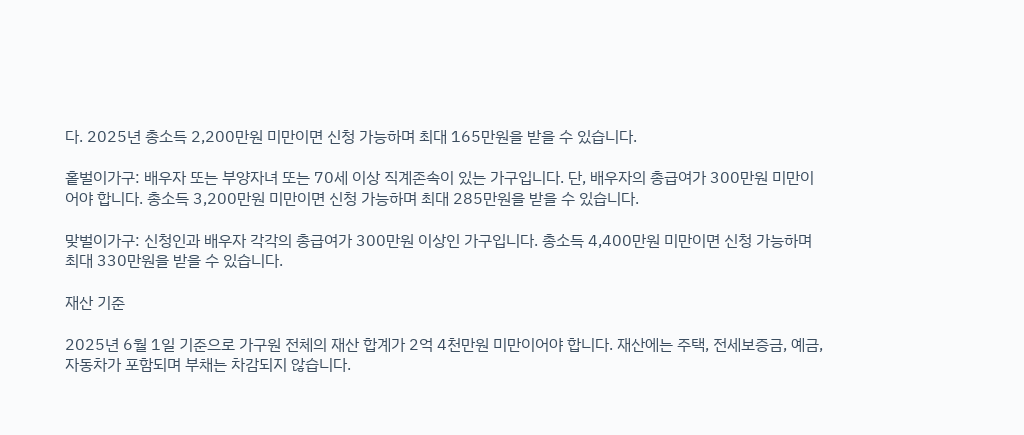다. 2025년 총소득 2,200만원 미만이면 신청 가능하며 최대 165만원을 받을 수 있습니다.

홑벌이가구: 배우자 또는 부양자녀 또는 70세 이상 직계존속이 있는 가구입니다. 단, 배우자의 총급여가 300만원 미만이어야 합니다. 총소득 3,200만원 미만이면 신청 가능하며 최대 285만원을 받을 수 있습니다.

맞벌이가구: 신청인과 배우자 각각의 총급여가 300만원 이상인 가구입니다. 총소득 4,400만원 미만이면 신청 가능하며 최대 330만원을 받을 수 있습니다.

재산 기준

2025년 6월 1일 기준으로 가구원 전체의 재산 합계가 2억 4천만원 미만이어야 합니다. 재산에는 주택, 전세보증금, 예금, 자동차가 포함되며 부채는 차감되지 않습니다.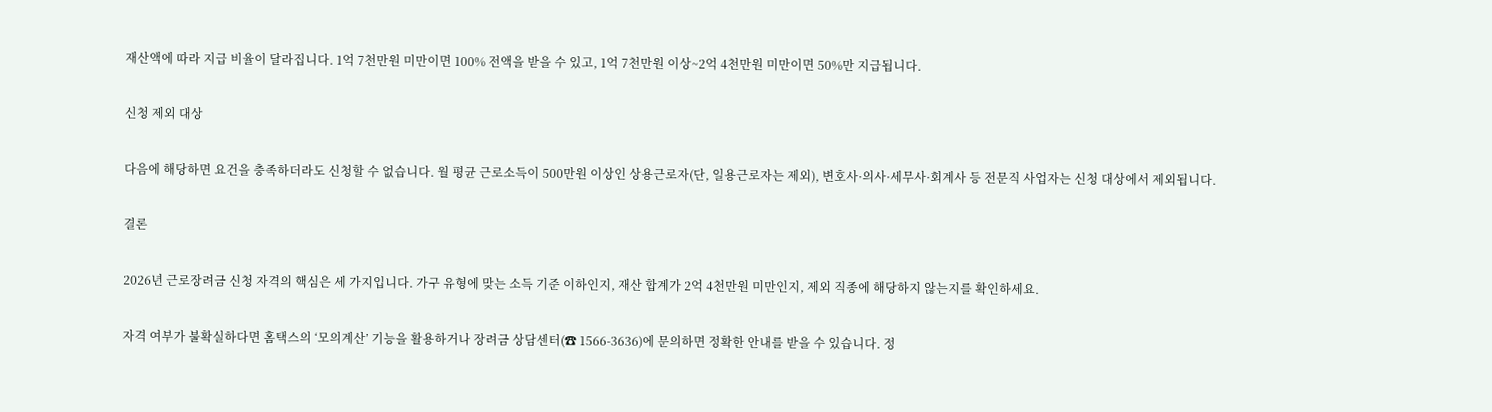재산액에 따라 지급 비율이 달라집니다. 1억 7천만원 미만이면 100% 전액을 받을 수 있고, 1억 7천만원 이상~2억 4천만원 미만이면 50%만 지급됩니다.

신청 제외 대상

다음에 해당하면 요건을 충족하더라도 신청할 수 없습니다. 월 평균 근로소득이 500만원 이상인 상용근로자(단, 일용근로자는 제외), 변호사·의사·세무사·회계사 등 전문직 사업자는 신청 대상에서 제외됩니다.

결론

2026년 근로장려금 신청 자격의 핵심은 세 가지입니다. 가구 유형에 맞는 소득 기준 이하인지, 재산 합계가 2억 4천만원 미만인지, 제외 직종에 해당하지 않는지를 확인하세요.

자격 여부가 불확실하다면 홈택스의 ‘모의계산’ 기능을 활용하거나 장려금 상담센터(☎ 1566-3636)에 문의하면 정확한 안내를 받을 수 있습니다. 정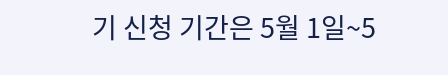기 신청 기간은 5월 1일~5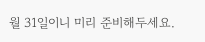월 31일이니 미리 준비해두세요.